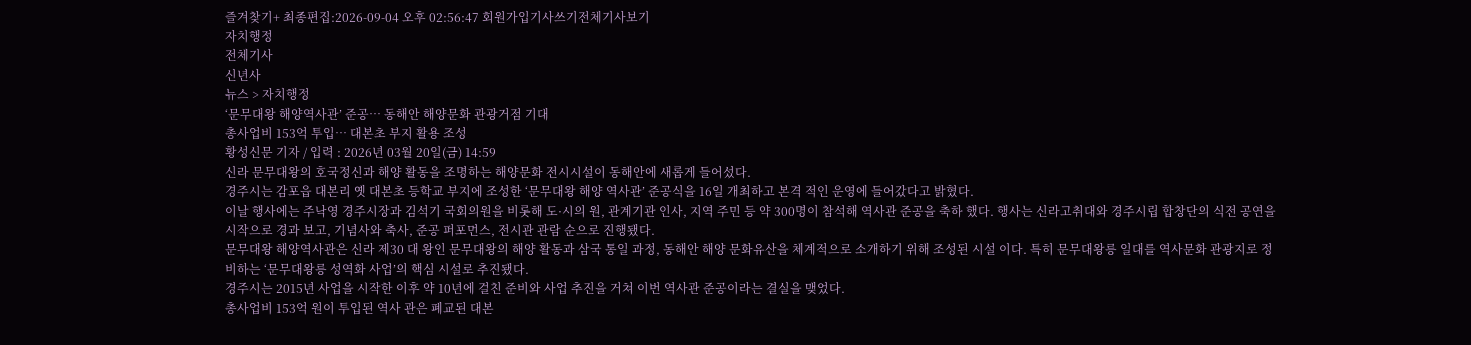즐겨찾기+ 최종편집:2026-09-04 오후 02:56:47 회원가입기사쓰기전체기사보기
자치행정
전체기사
신년사
뉴스 > 자치행정
‘문무대왕 해양역사관’ 준공… 동해안 해양문화 관광거점 기대
총사업비 153억 투입… 대본초 부지 활용 조성
황성신문 기자 / 입력 : 2026년 03월 20일(금) 14:59
신라 문무대왕의 호국정신과 해양 활동을 조명하는 해양문화 전시시설이 동해안에 새롭게 들어섰다.
경주시는 감포읍 대본리 옛 대본초 등학교 부지에 조성한 ‘문무대왕 해양 역사관’ 준공식을 16일 개최하고 본격 적인 운영에 들어갔다고 밝혔다.
이날 행사에는 주낙영 경주시장과 김석기 국회의원을 비롯해 도·시의 원, 관계기관 인사, 지역 주민 등 약 300명이 참석해 역사관 준공을 축하 했다. 행사는 신라고취대와 경주시립 합창단의 식전 공연을 시작으로 경과 보고, 기념사와 축사, 준공 퍼포먼스, 전시관 관람 순으로 진행됐다.
문무대왕 해양역사관은 신라 제30 대 왕인 문무대왕의 해양 활동과 삼국 통일 과정, 동해안 해양 문화유산을 체계적으로 소개하기 위해 조성된 시설 이다. 특히 문무대왕릉 일대를 역사문화 관광지로 정비하는 ‘문무대왕릉 성역화 사업’의 핵심 시설로 추진됐다.
경주시는 2015년 사업을 시작한 이후 약 10년에 걸친 준비와 사업 추진을 거쳐 이번 역사관 준공이라는 결실을 맺었다.
총사업비 153억 원이 투입된 역사 관은 폐교된 대본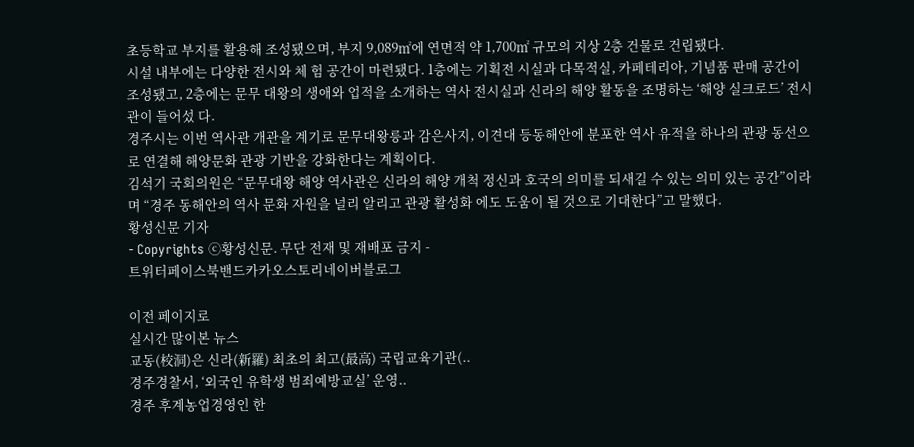초등학교 부지를 활용해 조성됐으며, 부지 9,089㎡에 연면적 약 1,700㎡ 규모의 지상 2층 건물로 건립됐다.
시설 내부에는 다양한 전시와 체 험 공간이 마련됐다. 1층에는 기획전 시실과 다목적실, 카페테리아, 기념품 판매 공간이 조성됐고, 2층에는 문무 대왕의 생애와 업적을 소개하는 역사 전시실과 신라의 해양 활동을 조명하는 ‘해양 실크로드’ 전시관이 들어섰 다.
경주시는 이번 역사관 개관을 계기로 문무대왕릉과 감은사지, 이견대 등동해안에 분포한 역사 유적을 하나의 관광 동선으로 연결해 해양문화 관광 기반을 강화한다는 계획이다.
김석기 국회의원은 “문무대왕 해양 역사관은 신라의 해양 개척 정신과 호국의 의미를 되새길 수 있는 의미 있는 공간”이라며 “경주 동해안의 역사 문화 자원을 널리 알리고 관광 활성화 에도 도움이 될 것으로 기대한다”고 말했다.
황성신문 기자
- Copyrights ⓒ황성신문. 무단 전재 및 재배포 금지 -
트위터페이스북밴드카카오스토리네이버블로그

이전 페이지로
실시간 많이본 뉴스
교동(校洞)은 신라(新羅) 최초의 최고(最高) 국립교육기관(..
경주경찰서, ‘외국인 유학생 범죄예방교실’ 운영..
경주 후계농업경영인 한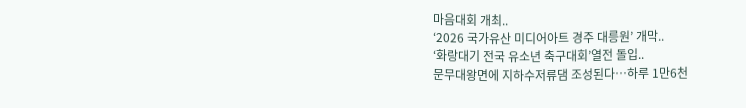마음대회 개최..
‘2026 국가유산 미디어아트 경주 대릉원’ 개막..
‘화랑대기 전국 유소년 축구대회’열전 돌입..
문무대왕면에 지하수저류댐 조성된다…하루 1만6천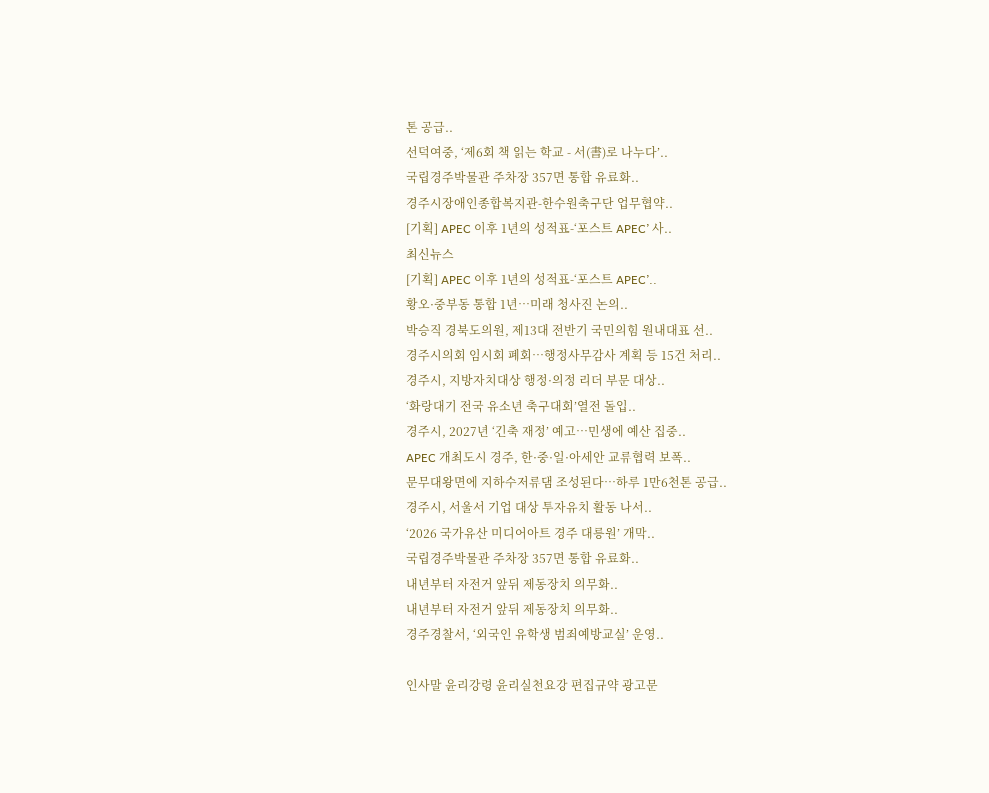톤 공급..
선덕여중, ‘제6회 책 읽는 학교 - 서(書)로 나누다’..
국립경주박물관 주차장 357면 통합 유료화..
경주시장애인종합복지관-한수원축구단 업무협약..
[기획] APEC 이후 1년의 성적표-‘포스트 APEC’ 사..
최신뉴스
[기획] APEC 이후 1년의 성적표-‘포스트 APEC’..
황오·중부동 통합 1년…미래 청사진 논의..
박승직 경북도의원, 제13대 전반기 국민의힘 원내대표 선..
경주시의회 임시회 폐회…행정사무감사 계획 등 15건 처리..
경주시, 지방자치대상 행정·의정 리더 부문 대상..
‘화랑대기 전국 유소년 축구대회’열전 돌입..
경주시, 2027년 ‘긴축 재정’ 예고…민생에 예산 집중..
APEC 개최도시 경주, 한·중·일·아세안 교류협력 보폭..
문무대왕면에 지하수저류댐 조성된다…하루 1만6천톤 공급..
경주시, 서울서 기업 대상 투자유치 활동 나서..
‘2026 국가유산 미디어아트 경주 대릉원’ 개막..
국립경주박물관 주차장 357면 통합 유료화..
내년부터 자전거 앞뒤 제동장치 의무화..
내년부터 자전거 앞뒤 제동장치 의무화..
경주경찰서, ‘외국인 유학생 범죄예방교실’ 운영..

인사말 윤리강령 윤리실천요강 편집규약 광고문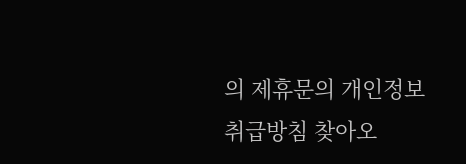의 제휴문의 개인정보취급방침 찾아오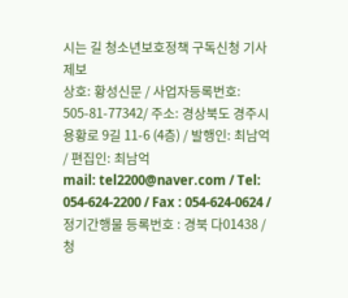시는 길 청소년보호정책 구독신청 기사제보
상호: 황성신문 / 사업자등록번호: 505-81-77342/ 주소: 경상북도 경주시 용황로 9길 11-6 (4층) / 발행인: 최남억 / 편집인: 최남억
mail: tel2200@naver.com / Tel: 054-624-2200 / Fax : 054-624-0624 / 정기간행물 등록번호 : 경북 다01438 / 청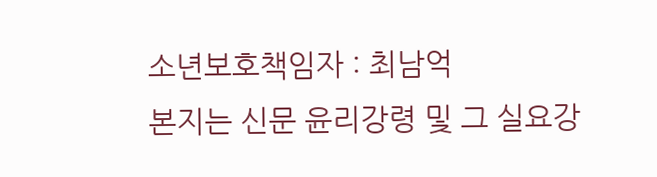소년보호책임자 : 최남억
본지는 신문 윤리강령 및 그 실요강